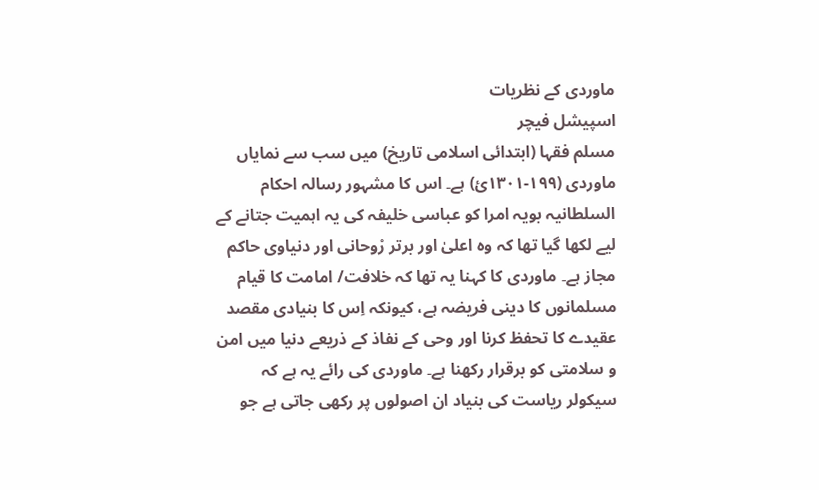ماوردی کے نظریات
اسپیشل فیچر
مسلم فقہا (ابتدائی اسلامی تاریخ) میں سب سے نمایاں ماوردی (۱۹۹-۱۳۰۱ئ) ہے۔ اس کا مشہور رسالہ احکام السلطانیہ بویہ امرا کو عباسی خلیفہ کی یہ اہمیت جتانے کے لیے لکھا گیا تھا کہ وہ اعلیٰ اور برتر رْوحانی اور دنیاوی حاکم مجاز ہے۔ ماوردی کا کہنا یہ تھا کہ خلافت/ امامت کا قیام مسلمانوں کا دینی فریضہ ہے، کیونکہ اِس کا بنیادی مقصد عقیدے کا تحفظ کرنا اور وحی کے نفاذ کے ذریعے دنیا میں امن و سلامتی کو برقرار رکھنا ہے۔ ماوردی کی رائے یہ ہے کہ سیکولر ریاست کی بنیاد ان اصولوں پر رکھی جاتی ہے جو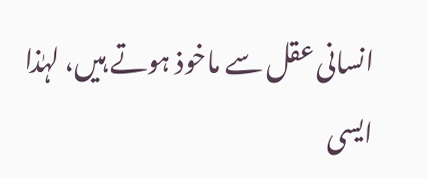انسانی عقل سے ماخوذ ہوتے ہیں، لہٰذا ایسی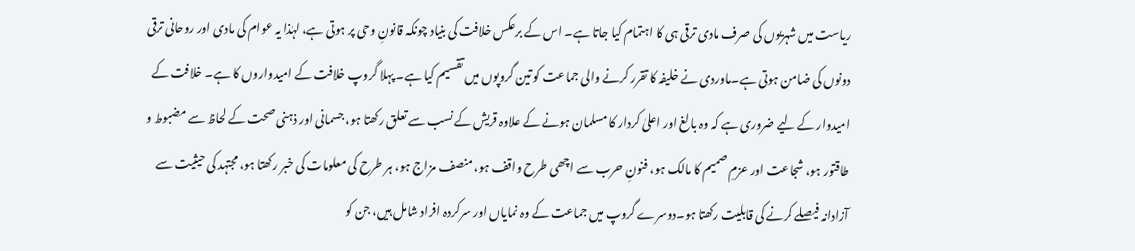ریاست میں شہریوں کی صرف مادی ترقی ہی کا اہتمام کیا جاتا ہے۔ اس کے برعکس خلافت کی بنیاد چونکہ قانونِ وحی پر ہوتی ہے، لہٰذا یہ عوام کی مادی اور روحانی ترقی دونوں کی ضامن ہوتی ہے۔ماوردی نے خلیفہ کا تقرر کرنے والی جماعت کو تین گروپوں میں تقسیم کیا ہے۔ پہلا گروپ خلافت کے امیدواروں کا ہے۔ خلافت کے امیدوار کے لیے ضروری ہے کہ وہ بالغ اور اعلیٰ کردار کا مسلمان ہونے کے علاوہ قریش کے نسب سے تعلق رکھتا ہو، جسمانی اور ذہنی صحت کے لحاظ سے مضبوط و طاقتور ہو، شجاعت اور عزمِ صمیم کا مالک ہو، فنونِ حرب سے اچھی طرح واقف ہو، منصف مزاج ہو، ہر طرح کی معلومات کی خبر رکھتا ہو، مجتہد کی حیثیت سے آزادانہ فیصلے کرنے کی قابلیت رکھتا ہو۔دوسرے گروپ میں جماعت کے وہ نمایاں اور سرکردہ افراد شامل ہیں، جن کو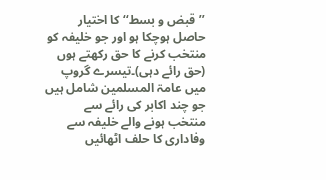’’قبض و بسط‘‘ کا اختیار حاصل ہوچکا ہو اور جو خلیفہ کو منتخب کرنے کا حق رکھتے ہوں (حق رائے دہی)۔تیسرے گروپ میں عامۃ المسلمین شامل ہیں جو چند اکابر کی رائے سے منتخب ہونے والے خلیفہ سے وفاداری کا حلف اٹھائیں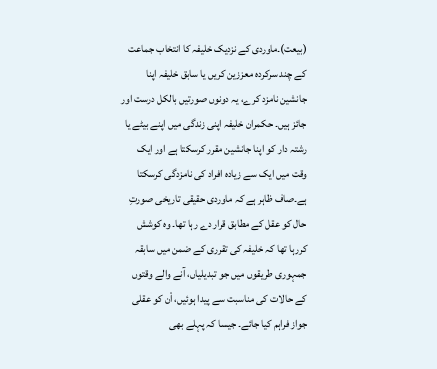(بیعت)۔ماوردی کے نزدیک خلیفہ کا انتخاب جماعت کے چند سرکردہ معززین کریں یا سابق خلیفہ اپنا جانشین نامزد کرے، یہ دونوں صورتیں بالکل درست اور جائز ہیں۔ حکمران خلیفہ اپنی زندگی میں اپنے بیٹے یا رشتہ دار کو اپنا جانشین مقرر کرسکتا ہے اور ایک وقت میں ایک سے زیادہ افراد کی نامزدگی کرسکتا ہے۔صاف ظاہر ہے کہ ماوردی حقیقی تاریخی صورتِ حال کو عقل کے مطابق قرار دے رہا تھا۔ وہ کوشش کررہا تھا کہ خلیفہ کی تقرری کے ضمن میں سابقہ جمہوری طریقوں میں جو تبدیلیاں، آنے والے وقتوں کے حالات کی مناسبت سے پیدا ہوئیں، اْن کو عقلی جواز فراہم کیا جائے۔ جیسا کہ پہلے بھی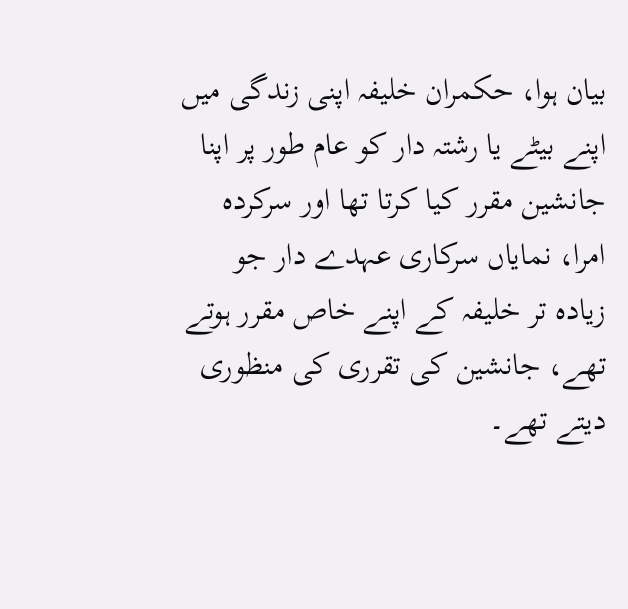بیان ہوا، حکمران خلیفہ اپنی زندگی میں اپنے بیٹے یا رشتہ دار کو عام طور پر اپنا جانشین مقرر کیا کرتا تھا اور سرکردہ امرا، نمایاں سرکاری عہدے دار جو زیادہ تر خلیفہ کے اپنے خاص مقرر ہوتے تھے، جانشین کی تقرری کی منظوری دیتے تھے۔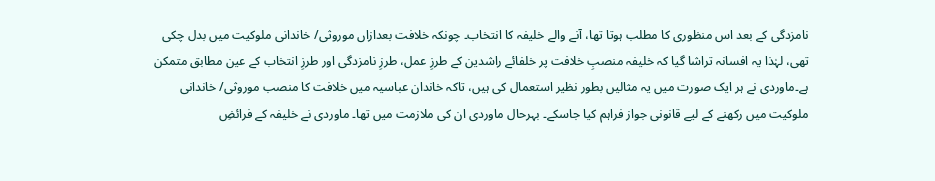نامزدگی کے بعد اس منظوری کا مطلب ہوتا تھا، آنے والے خلیفہ کا انتخاب۔ چونکہ خلافت بعدازاں موروثی/ خاندانی ملوکیت میں بدل چکی تھی، لہٰذا یہ افسانہ تراشا گیا کہ خلیفہ منصبِ خلافت پر خلفائے راشدین کے طرزِ عمل، طرزِ نامزدگی اور طرزِ انتخاب کے عین مطابق متمکن ہے۔ماوردی نے ہر ایک صورت میں یہ مثالیں بطور نظیر استعمال کی ہیں، تاکہ خاندان عباسیہ میں خلافت کا منصب موروثی/ خاندانی ملوکیت میں رکھنے کے لیے قانونی جواز فراہم کیا جاسکے۔ بہرحال ماوردی ان کی ملازمت میں تھا۔ ماوردی نے خلیفہ کے فرائضِ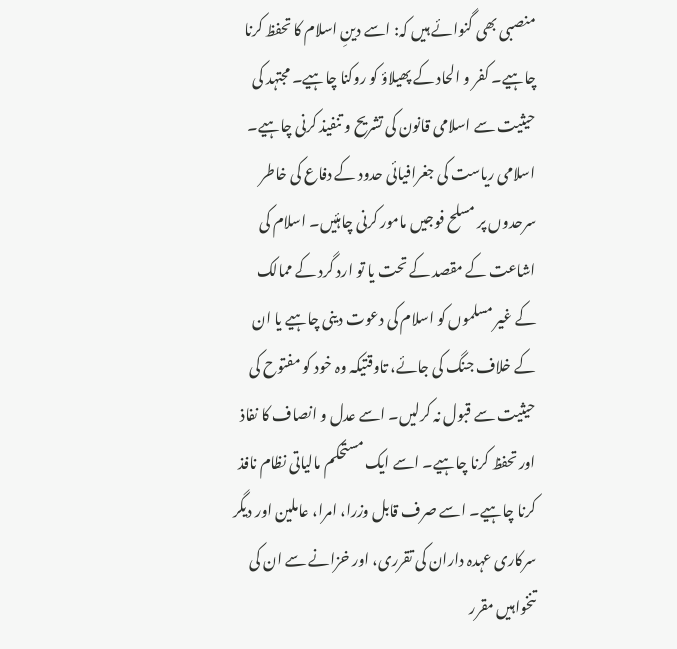منصبی بھی گنوائے ہیں کہ: اسے دینِ اسلام کا تحفظ کرنا چاہیے۔ کفر و الحاد کے پھیلاؤ کو روکنا چاہیے۔ مجتہد کی حیثیت سے اسلامی قانون کی تشریح و تنفیذ کرنی چاہیے۔ اسلامی ریاست کی جغرافیائی حدود کے دفاع کی خاطر سرحدوں پر مسلح فوجیں مامور کرنی چاہئیں۔ اسلام کی اشاعت کے مقصد کے تحت یا تو ارد گرد کے ممالک کے غیر مسلموں کو اسلام کی دعوت دینی چاہیے یا ان کے خلاف جنگ کی جائے، تاوقتیکہ وہ خود کو مفتوح کی حیثیت سے قبول نہ کرلیں۔ اسے عدل و انصاف کا نفاذ اور تحفظ کرنا چاہیے۔ اسے ایک مستحکم مالیاتی نظام نافذ کرنا چاہیے۔ اسے صرف قابل وزرا، امرا، عاملین اور دیگر سرکاری عہدہ داران کی تقرری، اور خزانے سے ان کی تنخواہیں مقرر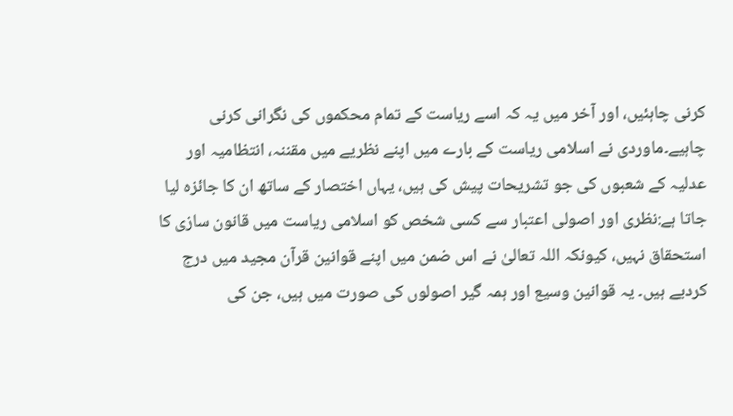کرنی چاہئیں، اور آخر میں یہ کہ اسے ریاست کے تمام محکموں کی نگرانی کرنی چاہیے۔ماوردی نے اسلامی ریاست کے بارے میں اپنے نظریے میں مقننہ، انتظامیہ اور عدلیہ کے شعبوں کی جو تشریحات پیش کی ہیں، یہاں اختصار کے ساتھ ان کا جائزہ لیا جاتا ہے:نظری اور اصولی اعتبار سے کسی شخص کو اسلامی ریاست میں قانون سازی کا استحقاق نہیں، کیونکہ اللہ تعالیٰ نے اس ضمن میں اپنے قوانین قرآن مجید میں درج کردیے ہیں۔ یہ قوانین وسیع اور ہمہ گیر اصولوں کی صورت میں ہیں، جن کی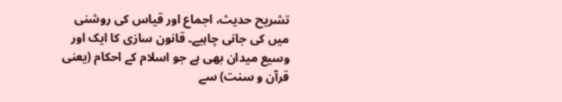تشریح حدیث، اجماع اور قیاس کی روشنی میں کی جانی چاہیے۔ قانون سازی کا ایک اور وسیع میدان بھی ہے جو اسلام کے احکام (یعنی قرآن و سنت) سے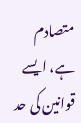متصادم ہے، ایسے قوانین کی حد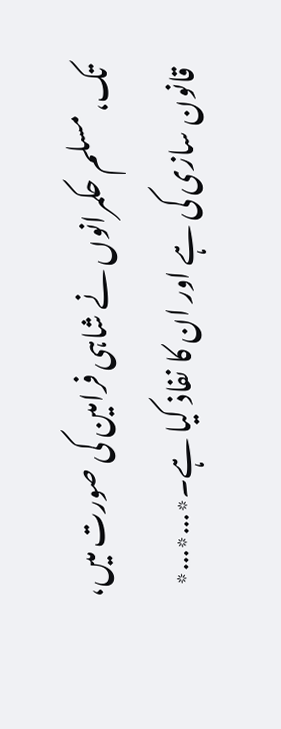تک، مسلم حکمرانوں نے شاہی فرامین کی صورت میں، قانون سازی کی ہے اور ان کا نفاذ کیا ہے۔٭…٭…٭